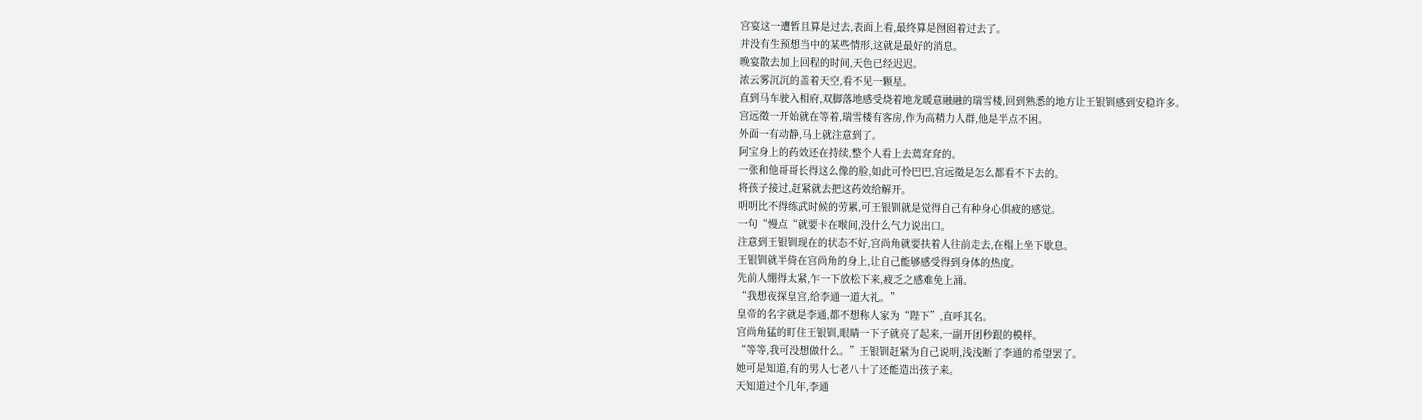宫宴这一遭暂且算是过去,表面上看,最终算是囫囵着过去了。
并没有生预想当中的某些情形,这就是最好的消息。
晚宴散去加上回程的时间,天色已经迟迟。
浓云雾沉沉的盖着天空,看不见一颗星。
直到马车驶入相府,双脚落地感受烧着地龙暖意融融的瑞雪楼,回到熟悉的地方让王银钏感到安稳许多。
宫远徵一开始就在等着,瑞雪楼有客房,作为高精力人群,他是半点不困。
外面一有动静,马上就注意到了。
阿宝身上的药效还在持续,整个人看上去蔫耷耷的。
一张和他哥哥长得这么像的脸,如此可怜巴巴,宫远徵是怎么都看不下去的。
将孩子接过,赶紧就去把这药效给解开。
明明比不得练武时候的劳累,可王银钏就是觉得自己有种身心俱疲的感觉。
一句“慢点“就要卡在喉间,没什么气力说出口。
注意到王银钏现在的状态不好,宫尚角就要扶着人往前走去,在榻上坐下歇息。
王银钏就半倚在宫尚角的身上,让自己能够感受得到身体的热度。
先前人绷得太紧,乍一下放松下来,疲乏之感难免上涌。
“我想夜探皇宫,给李通一道大礼。”
皇帝的名字就是李通,都不想称人家为“陛下”,直呼其名。
宫尚角猛的盯住王银钏,眼睛一下子就亮了起来,一副开团秒跟的模样。
“等等,我可没想做什么。”王银钏赶紧为自己说明,浅浅断了李通的希望罢了。
她可是知道,有的男人七老八十了还能造出孩子来。
天知道过个几年,李通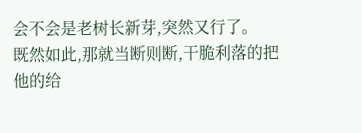会不会是老树长新芽,突然又行了。
既然如此,那就当断则断,干脆利落的把他的给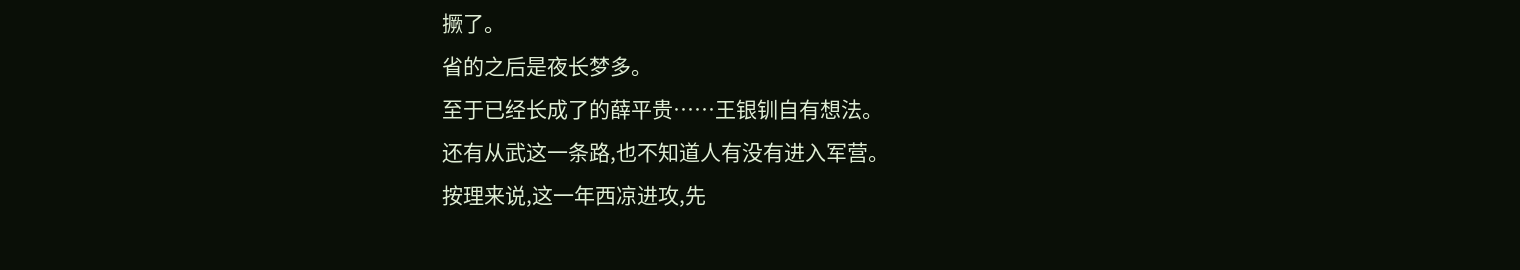撅了。
省的之后是夜长梦多。
至于已经长成了的薛平贵……王银钏自有想法。
还有从武这一条路,也不知道人有没有进入军营。
按理来说,这一年西凉进攻,先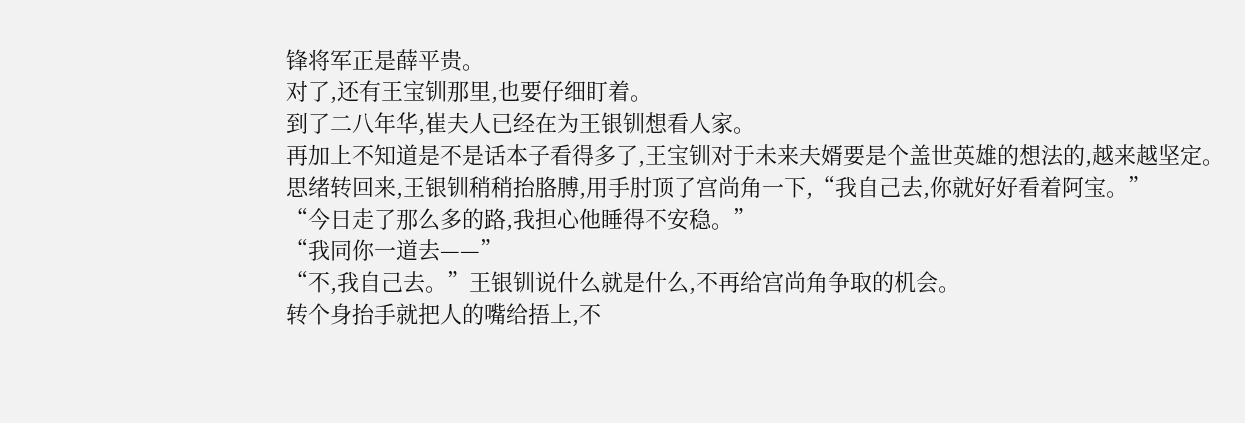锋将军正是薛平贵。
对了,还有王宝钏那里,也要仔细盯着。
到了二八年华,崔夫人已经在为王银钏想看人家。
再加上不知道是不是话本子看得多了,王宝钏对于未来夫婿要是个盖世英雄的想法的,越来越坚定。
思绪转回来,王银钏稍稍抬胳膊,用手肘顶了宫尚角一下,“我自己去,你就好好看着阿宝。”
“今日走了那么多的路,我担心他睡得不安稳。”
“我同你一道去——”
“不,我自己去。”王银钏说什么就是什么,不再给宫尚角争取的机会。
转个身抬手就把人的嘴给捂上,不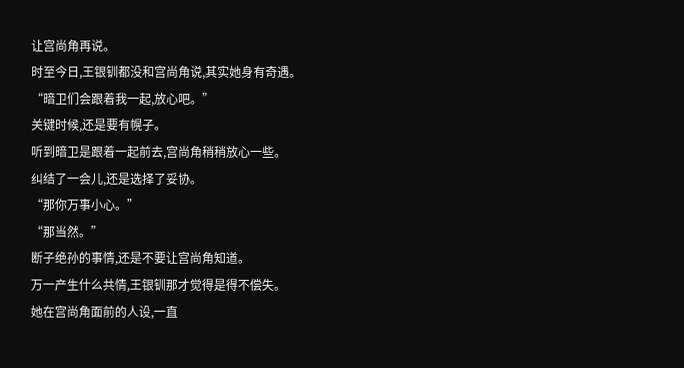让宫尚角再说。
时至今日,王银钏都没和宫尚角说,其实她身有奇遇。
“暗卫们会跟着我一起,放心吧。”
关键时候,还是要有幌子。
听到暗卫是跟着一起前去,宫尚角稍稍放心一些。
纠结了一会儿,还是选择了妥协。
“那你万事小心。”
“那当然。”
断子绝孙的事情,还是不要让宫尚角知道。
万一产生什么共情,王银钏那才觉得是得不偿失。
她在宫尚角面前的人设,一直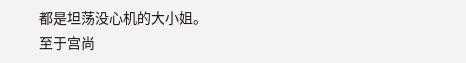都是坦荡没心机的大小姐。
至于宫尚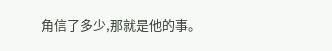角信了多少,那就是他的事。